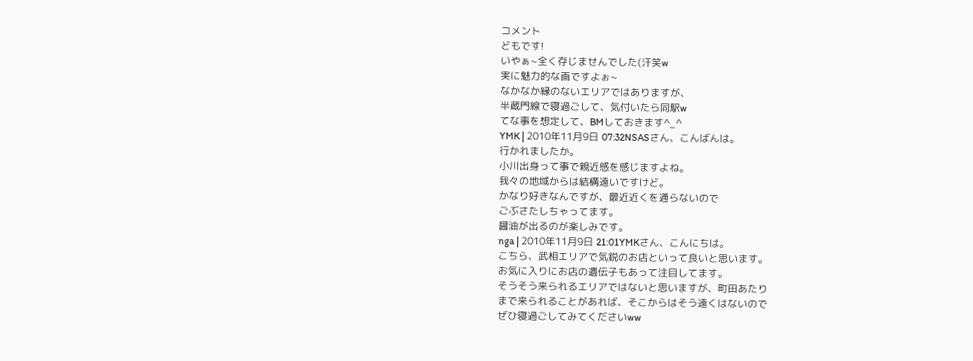コメント
どもです!
いやぁ~全く存じませんでした(汗笑w
実に魅力的な画ですよぉ~
なかなか縁のないエリアではありますが、
半蔵門線で寝過ごして、気付いたら同駅w
てな事を想定して、BMしておきます^_^
YMK | 2010年11月9日 07:32NSASさん、こんばんは。
行かれましたか。
小川出身って事で親近感を感じますよね。
我々の地域からは結構遠いですけど。
かなり好きなんですが、最近近くを通らないので
ごぶさたしちゃってます。
醤油が出るのが楽しみです。
nga | 2010年11月9日 21:01YMKさん、こんにちは。
こちら、武相エリアで気鋭のお店といって良いと思います。
お気に入りにお店の遺伝子もあって注目してます。
そうそう来られるエリアではないと思いますが、町田あたり
まで来られることがあれば、そこからはそう遠くはないので
ぜひ寝過ごしてみてくださいww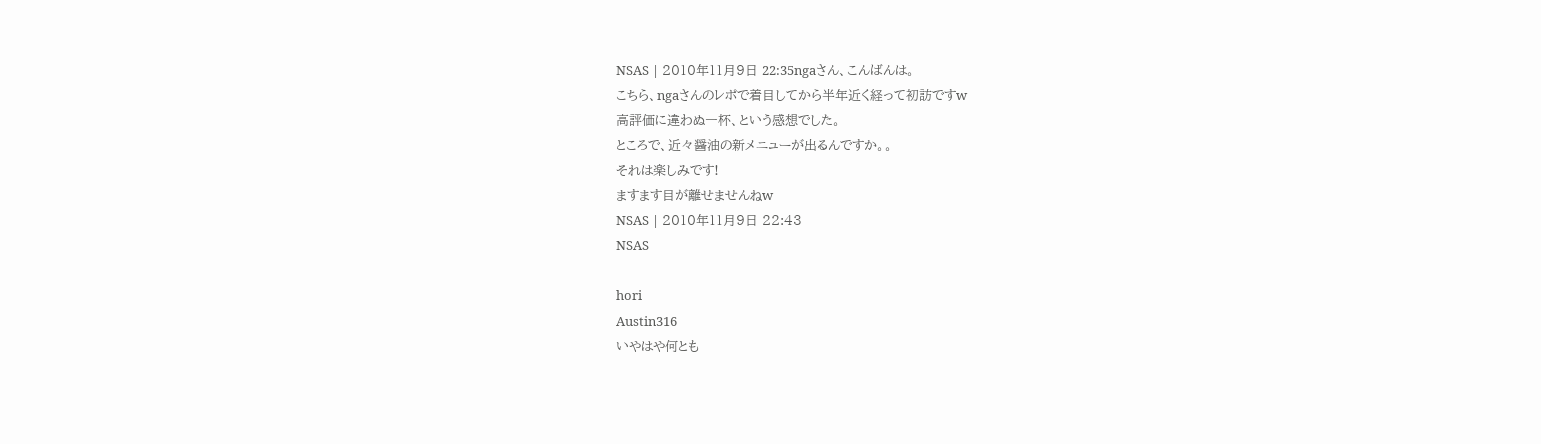NSAS | 2010年11月9日 22:35ngaさん、こんばんは。
こちら、ngaさんのレポで着目してから半年近く経って初訪ですw
高評価に違わぬ一杯、という感想でした。
ところで、近々醤油の新メニューが出るんですか。。
それは楽しみです!
ますます目が離せませんねw
NSAS | 2010年11月9日 22:43
NSAS

hori
Austin316
いやはや何とも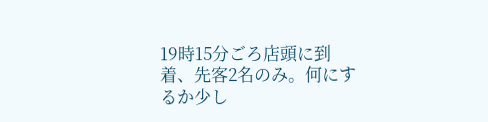19時15分ごろ店頭に到着、先客2名のみ。何にするか少し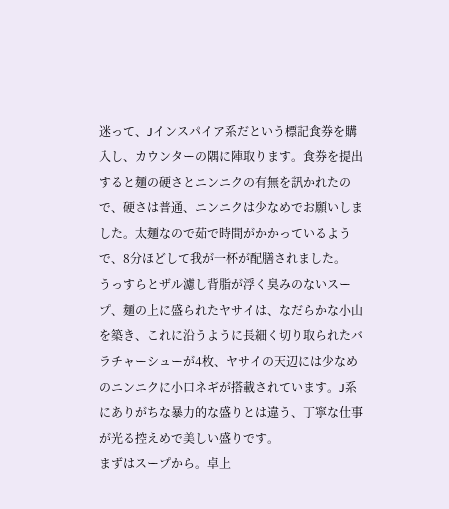迷って、Jインスパイア系だという標記食券を購入し、カウンターの隅に陣取ります。食券を提出すると麺の硬さとニンニクの有無を訊かれたので、硬さは普通、ニンニクは少なめでお願いしました。太麺なので茹で時間がかかっているようで、8分ほどして我が一杯が配膳されました。
うっすらとザル濾し背脂が浮く臭みのないスープ、麺の上に盛られたヤサイは、なだらかな小山を築き、これに沿うように長細く切り取られたバラチャーシューが4枚、ヤサイの天辺には少なめのニンニクに小口ネギが搭載されています。J系にありがちな暴力的な盛りとは違う、丁寧な仕事が光る控えめで美しい盛りです。
まずはスープから。卓上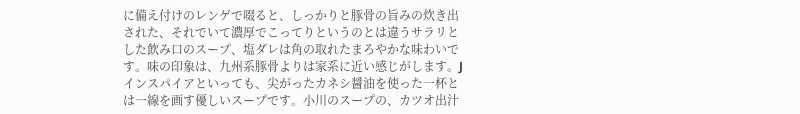に備え付けのレンゲで啜ると、しっかりと豚骨の旨みの炊き出された、それでいて濃厚でこってりというのとは違うサラリとした飲み口のスープ、塩ダレは角の取れたまろやかな味わいです。味の印象は、九州系豚骨よりは家系に近い感じがします。Jインスパイアといっても、尖がったカネシ醤油を使った一杯とは一線を画す優しいスープです。小川のスープの、カツオ出汁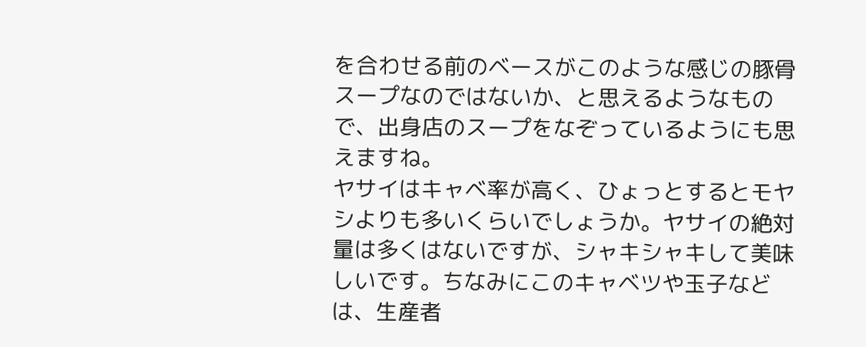を合わせる前のベースがこのような感じの豚骨スープなのではないか、と思えるようなもので、出身店のスープをなぞっているようにも思えますね。
ヤサイはキャベ率が高く、ひょっとするとモヤシよりも多いくらいでしょうか。ヤサイの絶対量は多くはないですが、シャキシャキして美味しいです。ちなみにこのキャベツや玉子などは、生産者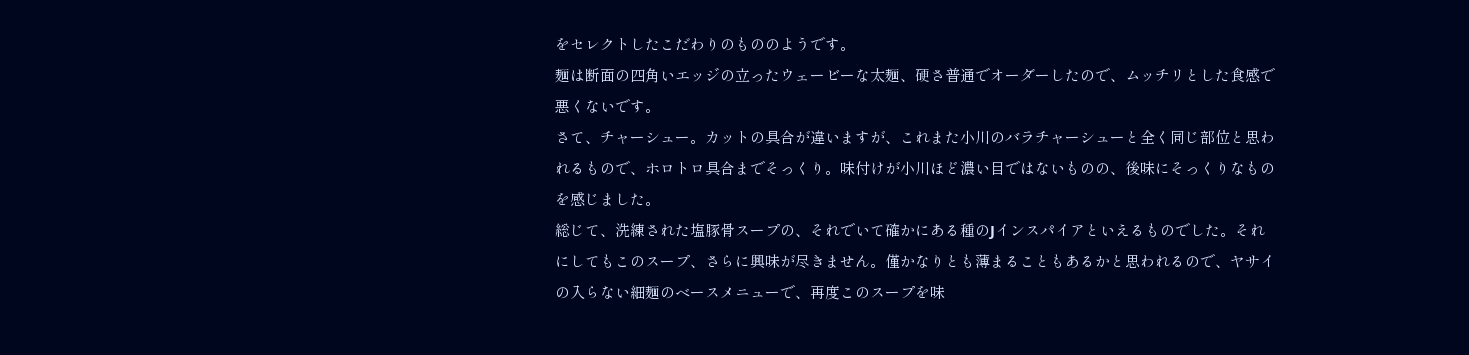をセレクトしたこだわりのもののようです。
麺は断面の四角いエッジの立ったウェービーな太麺、硬さ普通でオーダーしたので、ムッチリとした食感で悪くないです。
さて、チャーシュー。カットの具合が違いますが、これまた小川のバラチャーシューと全く同じ部位と思われるもので、ホロトロ具合までそっくり。味付けが小川ほど濃い目ではないものの、後味にそっくりなものを感じました。
総じて、洗練された塩豚骨スープの、それでいて確かにある種のJインスパイアといえるものでした。それにしてもこのスープ、さらに興味が尽きません。僅かなりとも薄まることもあるかと思われるので、ヤサイの入らない細麺のベースメニューで、再度このスープを味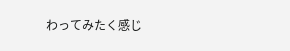わってみたく感じ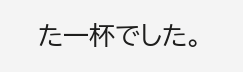た一杯でした。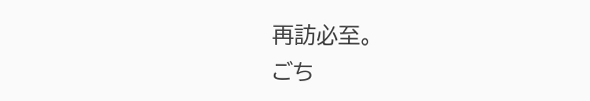再訪必至。
ごち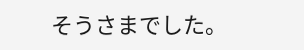そうさまでした。